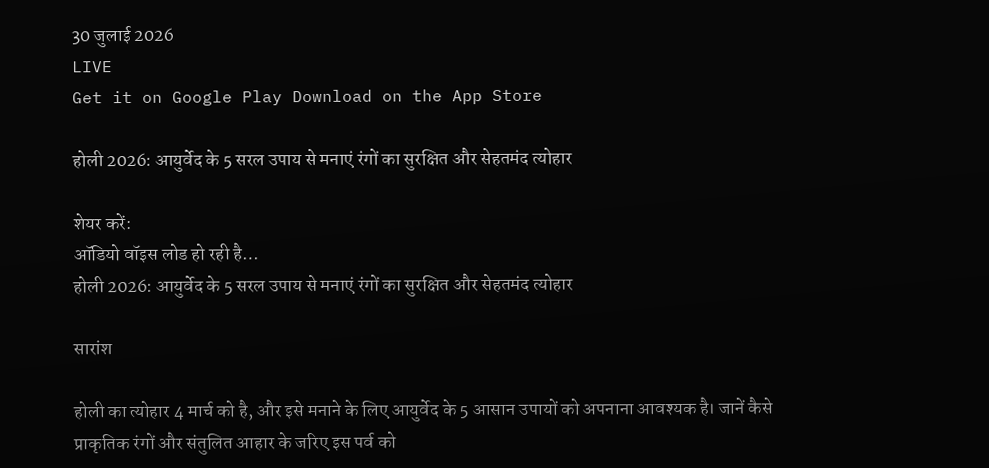30 जुलाई 2026
LIVE
Get it on Google Play Download on the App Store

होली 2026: आयुर्वेद के 5 सरल उपाय से मनाएं रंगों का सुरक्षित और सेहतमंद त्योहार

शेयर करें:
ऑडियो वॉइस लोड हो रही है…
होली 2026: आयुर्वेद के 5 सरल उपाय से मनाएं रंगों का सुरक्षित और सेहतमंद त्योहार

सारांश

होली का त्योहार 4 मार्च को है, और इसे मनाने के लिए आयुर्वेद के 5 आसान उपायों को अपनाना आवश्यक है। जानें कैसे प्राकृतिक रंगों और संतुलित आहार के जरिए इस पर्व को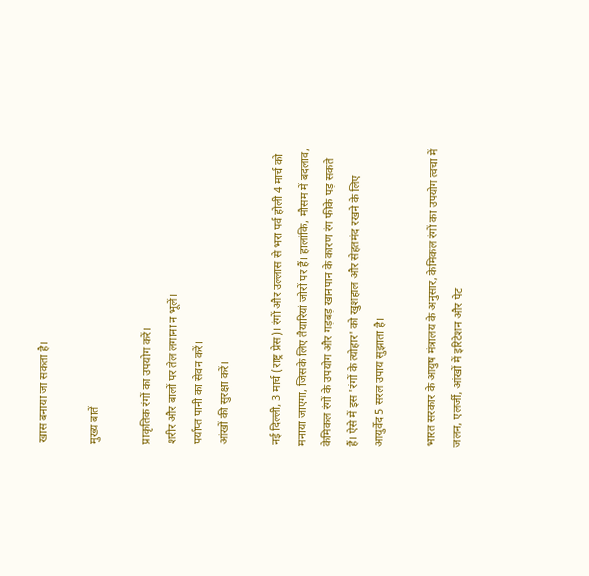खास बनाया जा सकता है।

मुख्य बातें

प्राकृतिक रंगों का उपयोग करें।
शरीर और बालों पर तेल लगाना न भूलें।
पर्याप्त पानी का सेवन करें।
आंखों की सुरक्षा करें।

नई दिल्ली, 3 मार्च (राष्ट्र प्रेस)। रंगों और उल्लास से भरा पर्व होली 4 मार्च को मनाया जाएगा, जिसके लिए तैयारियां जोरों पर हैं। हालांकि, मौसम में बदलाव, केमिकल रंगों के उपयोग और गड़बड़ खानपान के कारण रंग फीके पड़ सकते हैं। ऐसे में इस 'रंगों के त्योहार' को खुशहाल और सेहतमंद रखने के लिए आयुर्वेद 5 सरल उपाय सुझाता है।

भारत सरकार के आयुष मंत्रालय के अनुसार, केमिकल रंगों का उपयोग त्वचा में जलन, एलर्जी, आंखों में इरिटेशन और पेट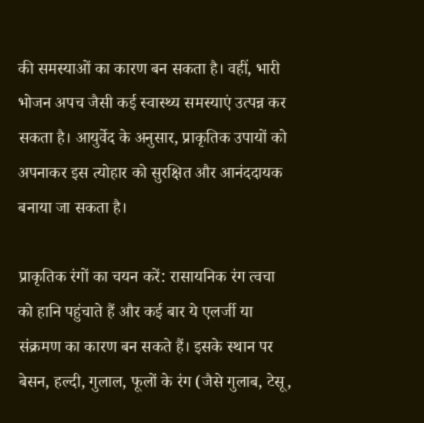की समस्याओं का कारण बन सकता है। वहीं, भारी भोजन अपच जैसी कई स्वास्थ्य समस्याएं उत्पन्न कर सकता है। आयुर्वेद के अनुसार, प्राकृतिक उपायों को अपनाकर इस त्योहार को सुरक्षित और आनंददायक बनाया जा सकता है।

प्राकृतिक रंगों का चयन करें: रासायनिक रंग त्वचा को हानि पहुंचाते हैं और कई बार ये एलर्जी या संक्रमण का कारण बन सकते हैं। इसके स्थान पर बेसन, हल्दी, गुलाल, फूलों के रंग (जैसे गुलाब, टेसू,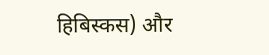हिबिस्कस) और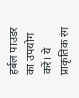हर्बल पाउडर का उपयोग करें। ये प्राकृतिक रंग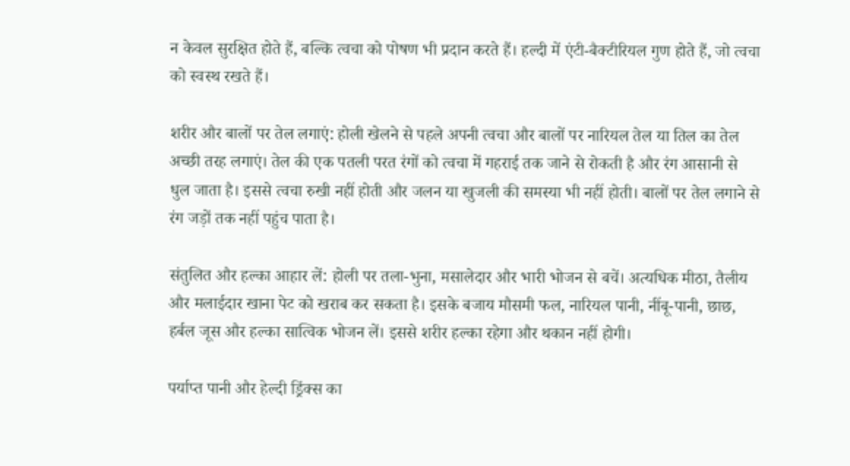न केवल सुरक्षित होते हैं, बल्कि त्वचा को पोषण भी प्रदान करते हैं। हल्दी में एंटी-बैक्टीरियल गुण होते हैं, जो त्वचा को स्वस्थ रखते हैं।

शरीर और बालों पर तेल लगाएं: होली खेलने से पहले अपनी त्वचा और बालों पर नारियल तेल या तिल का तेल अच्छी तरह लगाएं। तेल की एक पतली परत रंगों को त्वचा में गहराई तक जाने से रोकती है और रंग आसानी से धुल जाता है। इससे त्वचा रुखी नहीं होती और जलन या खुजली की समस्या भी नहीं होती। बालों पर तेल लगाने से रंग जड़ों तक नहीं पहुंच पाता है।

संतुलित और हल्का आहार लें: होली पर तला-भुना, मसालेदार और भारी भोजन से बचें। अत्यधिक मीठा, तैलीय और मलाईदार खाना पेट को खराब कर सकता है। इसके बजाय मौसमी फल, नारियल पानी, नींबू-पानी, छाछ, हर्बल जूस और हल्का सात्विक भोजन लें। इससे शरीर हल्का रहेगा और थकान नहीं होगी।

पर्याप्त पानी और हेल्दी ड्रिंक्स का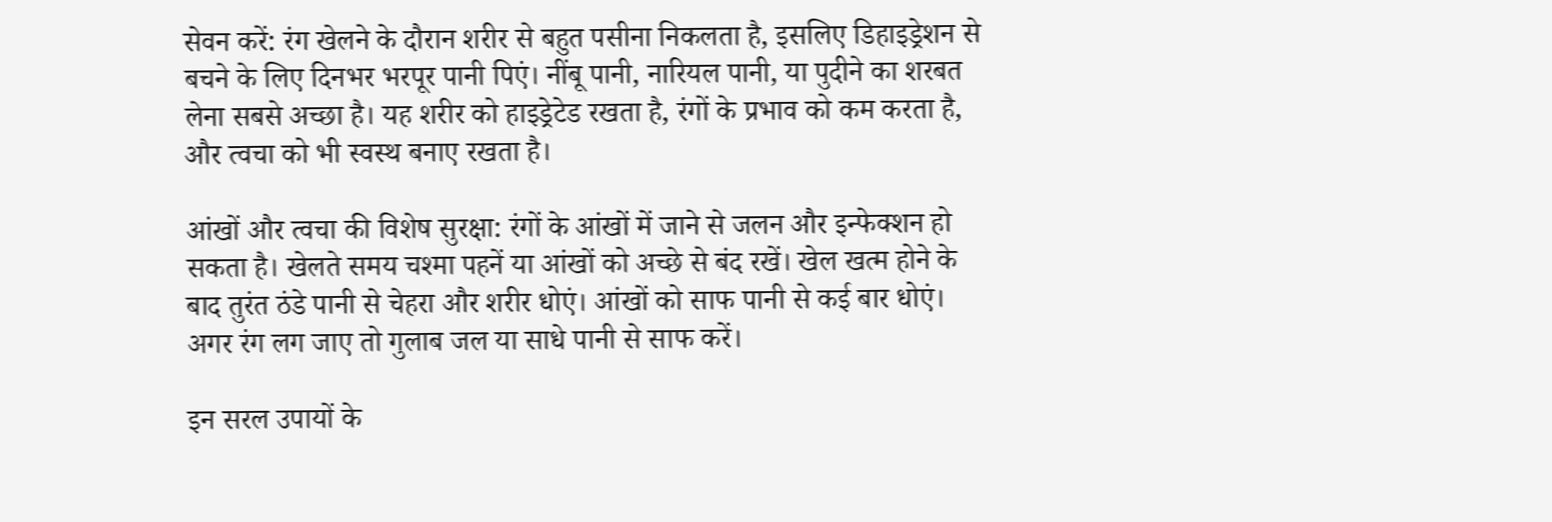सेवन करें: रंग खेलने के दौरान शरीर से बहुत पसीना निकलता है, इसलिए डिहाइड्रेशन से बचने के लिए दिनभर भरपूर पानी पिएं। नींबू पानी, नारियल पानी, या पुदीने का शरबत लेना सबसे अच्छा है। यह शरीर को हाइड्रेटेड रखता है, रंगों के प्रभाव को कम करता है, और त्वचा को भी स्वस्थ बनाए रखता है।

आंखों और त्वचा की विशेष सुरक्षा: रंगों के आंखों में जाने से जलन और इन्फेक्शन हो सकता है। खेलते समय चश्मा पहनें या आंखों को अच्छे से बंद रखें। खेल खत्म होने के बाद तुरंत ठंडे पानी से चेहरा और शरीर धोएं। आंखों को साफ पानी से कई बार धोएं। अगर रंग लग जाए तो गुलाब जल या साधे पानी से साफ करें।

इन सरल उपायों के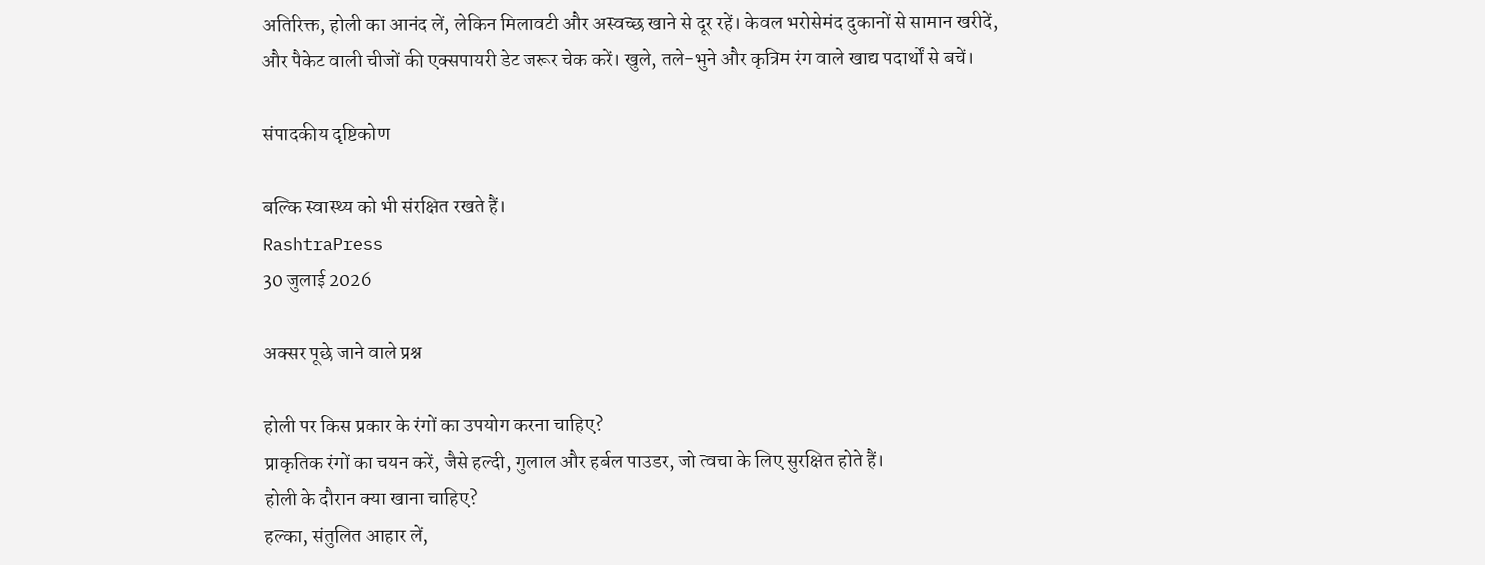अतिरिक्त, होली का आनंद लें, लेकिन मिलावटी और अस्वच्छ खाने से दूर रहें। केवल भरोसेमंद दुकानों से सामान खरीदें, और पैकेट वाली चीजों की एक्सपायरी डेट जरूर चेक करें। खुले, तले-भुने और कृत्रिम रंग वाले खाद्य पदार्थों से बचें।

संपादकीय दृष्टिकोण

बल्कि स्वास्थ्य को भी संरक्षित रखते हैं।
RashtraPress
30 जुलाई 2026

अक्सर पूछे जाने वाले प्रश्न

होली पर किस प्रकार के रंगों का उपयोग करना चाहिए?
प्राकृतिक रंगों का चयन करें, जैसे हल्दी, गुलाल और हर्बल पाउडर, जो त्वचा के लिए सुरक्षित होते हैं।
होली के दौरान क्या खाना चाहिए?
हल्का, संतुलित आहार लें,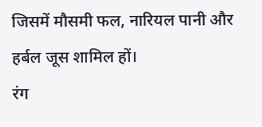जिसमें मौसमी फल, नारियल पानी और हर्बल जूस शामिल हों।
रंग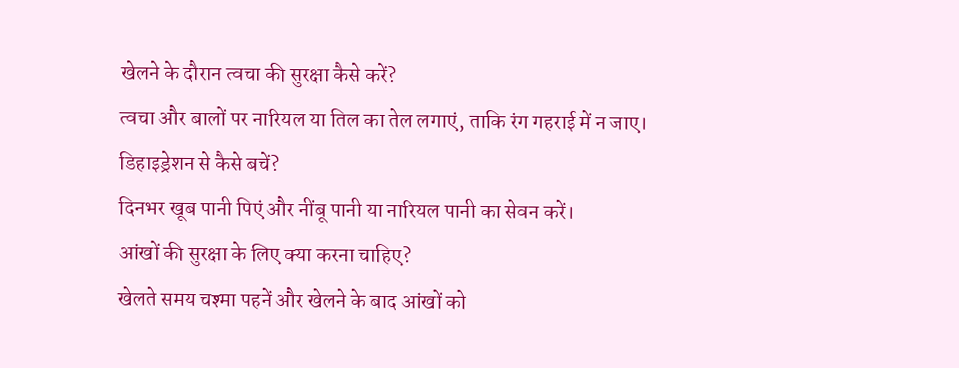खेलने के दौरान त्वचा की सुरक्षा कैसे करें?
त्वचा और बालों पर नारियल या तिल का तेल लगाएं, ताकि रंग गहराई में न जाए।
डिहाइड्रेशन से कैसे बचें?
दिनभर खूब पानी पिएं और नींबू पानी या नारियल पानी का सेवन करें।
आंखों की सुरक्षा के लिए क्या करना चाहिए?
खेलते समय चश्मा पहनें और खेलने के बाद आंखों को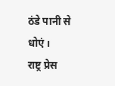ठंडे पानी से धोएं।
राष्ट्र प्रेस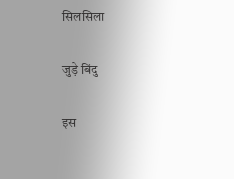सिलसिला

जुड़े बिंदु

इस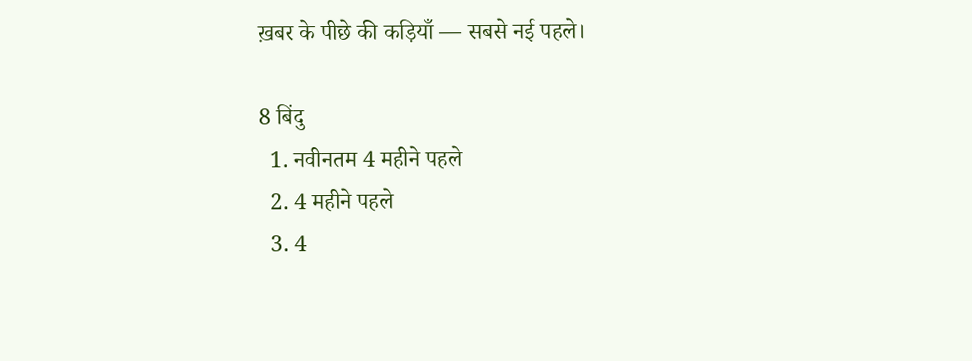ख़बर के पीछे की कड़ियाँ — सबसे नई पहले।

8 बिंदु
  1. नवीनतम 4 महीने पहले
  2. 4 महीने पहले
  3. 4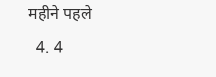महीने पहले
  4. 4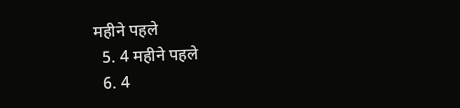महीने पहले
  5. 4 महीने पहले
  6. 4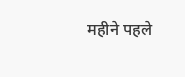महीने पहले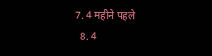7. 4 महीने पहले
  8. 4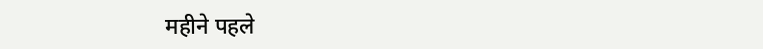महीने पहले